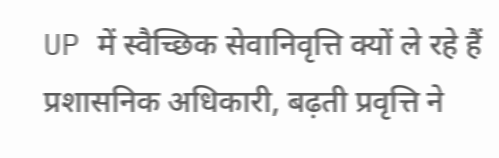UP में स्वैच्छिक सेवानिवृत्ति क्यों ले रहे हैं प्रशासनिक अधिकारी, बढ़ती प्रवृत्ति ने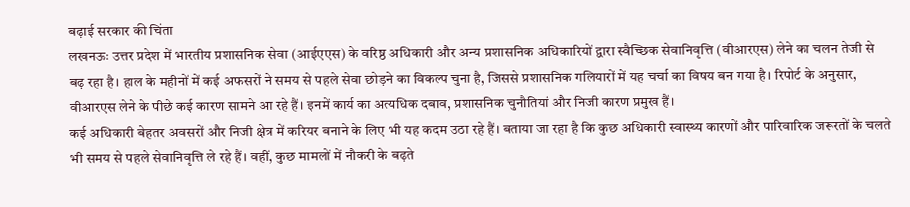बढ़ाई सरकार की चिंता
लखनऊः उत्तर प्रदेश में भारतीय प्रशासनिक सेवा (आईएएस) के वरिष्ठ अधिकारी और अन्य प्रशासनिक अधिकारियों द्वारा स्वैच्छिक सेवानिवृत्ति (वीआरएस) लेने का चलन तेजी से बढ़ रहा है। हाल के महीनों में कई अफसरों ने समय से पहले सेवा छोड़ने का विकल्प चुना है, जिससे प्रशासनिक गलियारों में यह चर्चा का विषय बन गया है। रिपोर्ट के अनुसार, वीआरएस लेने के पीछे कई कारण सामने आ रहे हैं। इनमें कार्य का अत्यधिक दबाव, प्रशासनिक चुनौतियां और निजी कारण प्रमुख हैं।
कई अधिकारी बेहतर अवसरों और निजी क्षेत्र में करियर बनाने के लिए भी यह कदम उठा रहे हैं। बताया जा रहा है कि कुछ अधिकारी स्वास्थ्य कारणों और पारिवारिक जरूरतों के चलते भी समय से पहले सेवानिवृत्ति ले रहे हैं। वहीं, कुछ मामलों में नौकरी के बढ़ते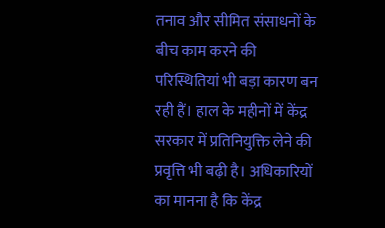तनाव और सीमित संसाधनों के बीच काम करने की परिस्थितियां भी बड़ा कारण बन रही हैं। हाल के महीनों में केंद्र सरकार में प्रतिनियुक्ति लेने की प्रवृत्ति भी बढ़ी है। अधिकारियों का मानना है कि केंद्र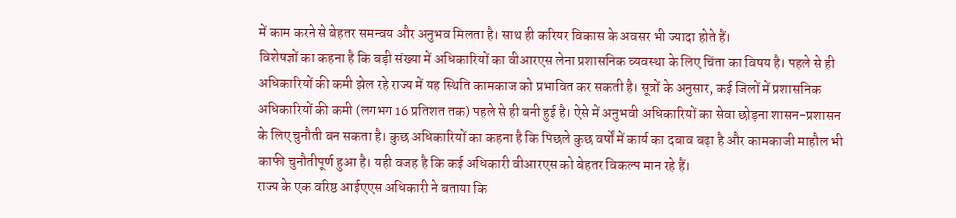में काम करने से बेहतर समन्वय और अनुभव मिलता है। साथ ही करियर विकास के अवसर भी ज्यादा होते हैं।
विशेषज्ञों का कहना है कि बड़ी संख्या में अधिकारियों का वीआरएस लेना प्रशासनिक व्यवस्था के लिए चिंता का विषय है। पहले से ही अधिकारियों की कमी झेल रहे राज्य में यह स्थिति कामकाज को प्रभावित कर सकती है। सूत्रों के अनुसार, कई जिलों में प्रशासनिक अधिकारियों की कमी (लगभग 16 प्रतिशत तक) पहले से ही बनी हुई है। ऐसे में अनुभवी अधिकारियों का सेवा छोड़ना शासन-प्रशासन के लिए चुनौती बन सकता है। कुछ अधिकारियों का कहना है कि पिछले कुछ वर्षों में कार्य का दबाव बढ़ा है और कामकाजी माहौल भी काफी चुनौतीपूर्ण हुआ है। यही वजह है कि कई अधिकारी वीआरएस को बेहतर विकल्प मान रहे हैं।
राज्य के एक वरिष्ठ आईएएस अधिकारी ने बताया कि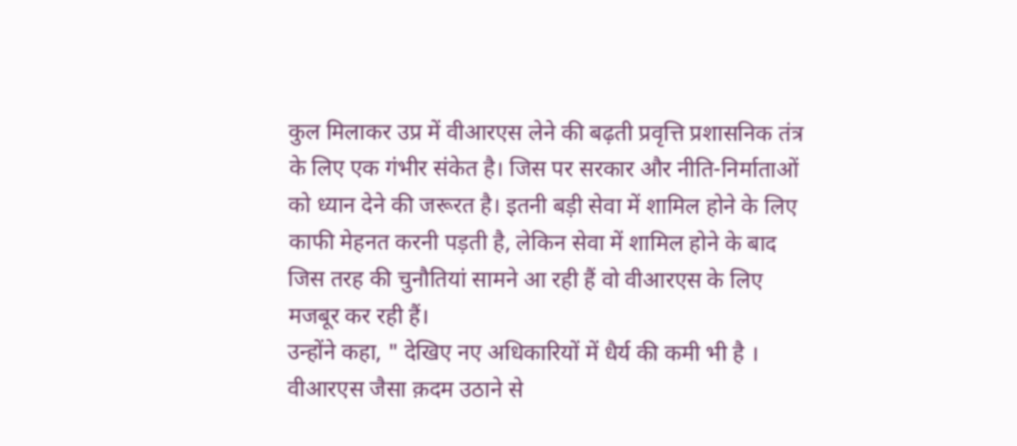कुल मिलाकर उप्र में वीआरएस लेने की बढ़ती प्रवृत्ति प्रशासनिक तंत्र के लिए एक गंभीर संकेत है। जिस पर सरकार और नीति-निर्माताओं को ध्यान देने की जरूरत है। इतनी बड़ी सेवा में शामिल होने के लिए काफी मेहनत करनी पड़ती है, लेकिन सेवा में शामिल होने के बाद जिस तरह की चुनौतियां सामने आ रही हैं वो वीआरएस के लिए मजबूर कर रही हैं।
उन्होंने कहा, " देखिए नए अधिकारियों में धैर्य की कमी भी है । वीआरएस जैसा क़दम उठाने से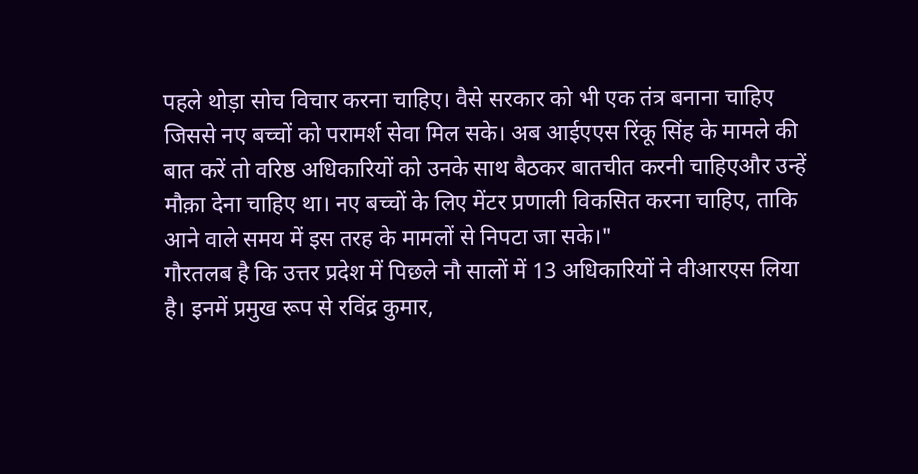पहले थोड़ा सोच विचार करना चाहिए। वैसे सरकार को भी एक तंत्र बनाना चाहिए जिससे नए बच्चों को परामर्श सेवा मिल सके। अब आईएएस रिंकू सिंह के मामले की बात करें तो वरिष्ठ अधिकारियों को उनके साथ बैठकर बातचीत करनी चाहिएऔर उन्हें मौक़ा देना चाहिए था। नए बच्चों के लिए मेंटर प्रणाली विकसित करना चाहिए, ताकि आने वाले समय में इस तरह के मामलों से निपटा जा सके।"
गौरतलब है कि उत्तर प्रदेश में पिछले नौ सालों में 13 अधिकारियों ने वीआरएस लिया है। इनमें प्रमुख रूप से रविंद्र कुमार,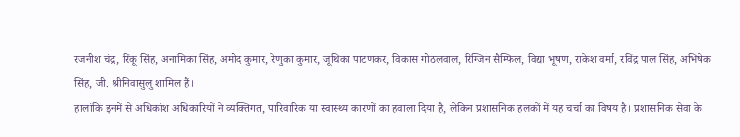रजनीश चंद्र, रिंकू सिंह, अनामिका सिंह, अमोद कुमार, रेणुका कुमार, जूथिका पाटणकर, विकास गोठलवाल, रिग्जिन सैम्फिल, विद्या भूषण, राकेश वर्मा, रविंद्र पाल सिंह, अभिषेक सिंह, जी. श्रीनिवासुलु शामिल हैं।
हालांकि इनमें से अधिकांश अधिकारियों ने व्यक्तिगत, पारिवारिक या स्वास्थ्य कारणों का हवाला दिया है, लेकिन प्रशासनिक हलकों में यह चर्चा का विषय है। प्रशासनिक सेवा के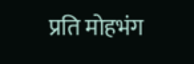प्रति मोहभंग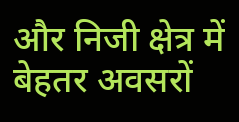और निजी क्षेत्र में बेहतर अवसरों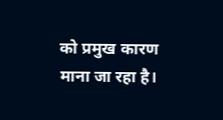को प्रमुख कारण माना जा रहा है।